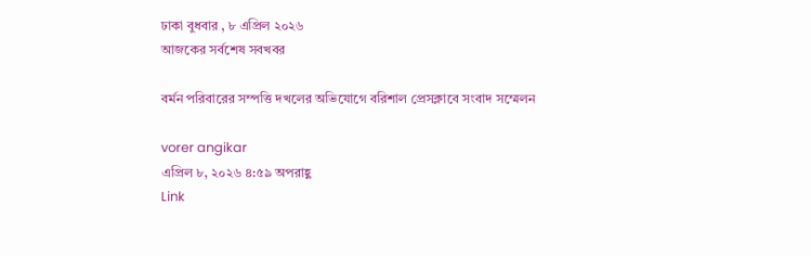ঢাকা বুধবার , ৮ এপ্রিল ২০২৬
আজকের সর্বশেষ সবখবর

বর্মন পরিবারের সম্পত্তি দখলের অভিযোগে বরিশাল প্রেসক্লাবে সংবাদ সম্মেলন

vorer angikar
এপ্রিল ৮, ২০২৬ ৪:৫৯ অপরাহ্ণ
Link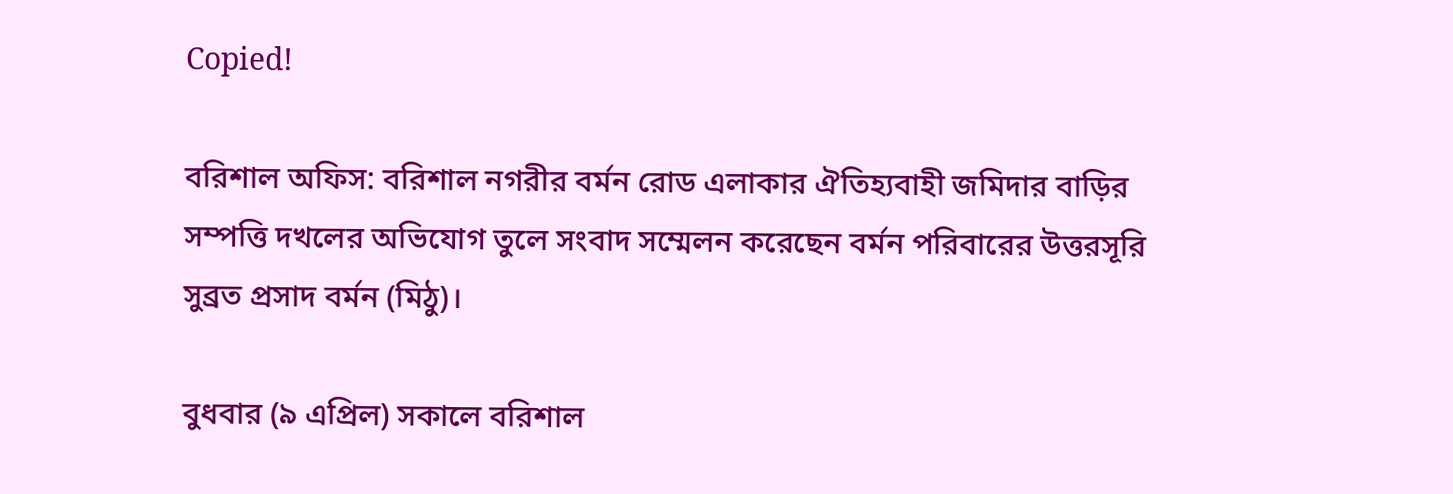Copied!

বরিশাল অফিস: বরিশাল নগরীর বর্মন রোড এলাকার ঐতিহ্যবাহী জমিদার বাড়ির সম্পত্তি দখলের অভিযোগ তুলে সংবাদ সম্মেলন করেছেন বর্মন পরিবারের উত্তরসূরি সুব্রত প্রসাদ বর্মন (মিঠু)।

বুধবার (৯ এপ্রিল) সকালে বরিশাল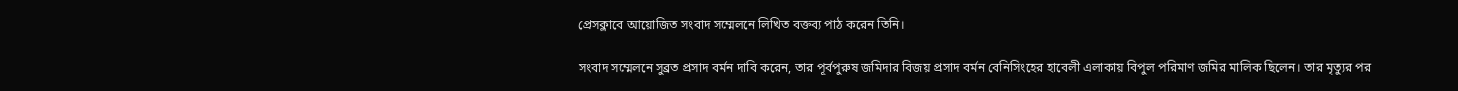প্রেসক্লাবে আয়োজিত সংবাদ সম্মেলনে লিখিত বক্তব্য পাঠ করেন তিনি।

সংবাদ সম্মেলনে সুব্রত প্রসাদ বর্মন দাবি করেন, তার পূর্বপুরুষ জমিদার বিজয় প্রসাদ বর্মন বেনিসিংহের হাবেলী এলাকায় বিপুল পরিমাণ জমির মালিক ছিলেন। তার মৃত্যুর পর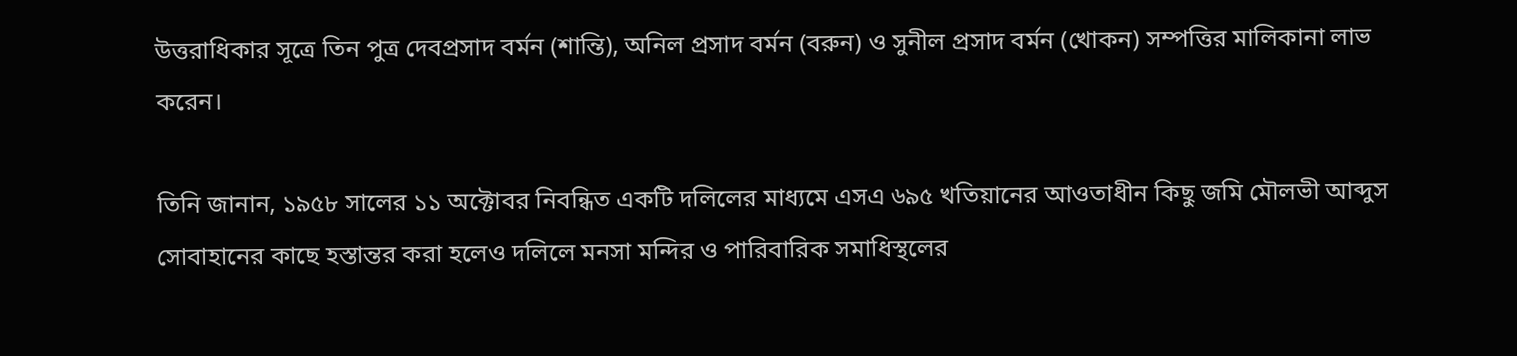উত্তরাধিকার সূত্রে তিন পুত্র দেবপ্রসাদ বর্মন (শান্তি), অনিল প্রসাদ বর্মন (বরুন) ও সুনীল প্রসাদ বর্মন (খোকন) সম্পত্তির মালিকানা লাভ করেন।

তিনি জানান, ১৯৫৮ সালের ১১ অক্টোবর নিবন্ধিত একটি দলিলের মাধ্যমে এসএ ৬৯৫ খতিয়ানের আওতাধীন কিছু জমি মৌলভী আব্দুস সোবাহানের কাছে হস্তান্তর করা হলেও দলিলে মনসা মন্দির ও পারিবারিক সমাধিস্থলের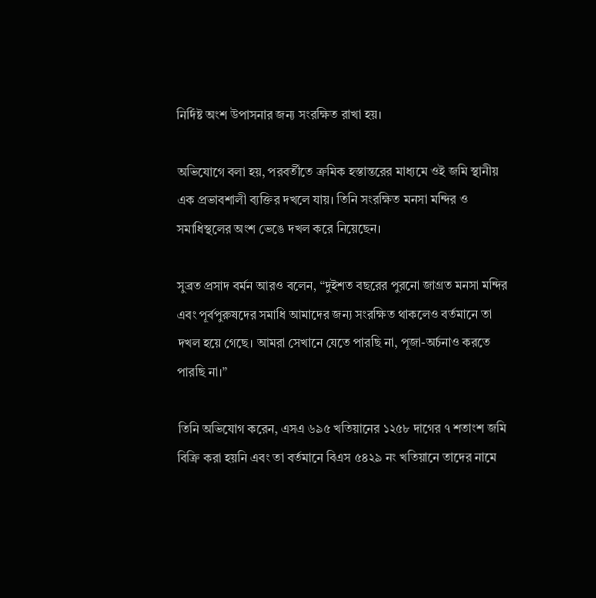নির্দিষ্ট অংশ উপাসনার জন্য সংরক্ষিত রাখা হয়।

অভিযোগে বলা হয়, পরবর্তীতে ক্রমিক হস্তান্তরের মাধ্যমে ওই জমি স্থানীয় এক প্রভাবশালী ব্যক্তির দখলে যায়। তিনি সংরক্ষিত মনসা মন্দির ও সমাধিস্থলের অংশ ভেঙে দখল করে নিয়েছেন।

সুব্রত প্রসাদ বর্মন আরও বলেন, “দুইশত বছরের পুরনো জাগ্রত মনসা মন্দির এবং পূর্বপুরুষদের সমাধি আমাদের জন্য সংরক্ষিত থাকলেও বর্তমানে তা দখল হয়ে গেছে। আমরা সেখানে যেতে পারছি না, পূজা-অর্চনাও করতে পারছি না।”

তিনি অভিযোগ করেন, এসএ ৬৯৫ খতিয়ানের ১২৫৮ দাগের ৭ শতাংশ জমি বিক্রি করা হয়নি এবং তা বর্তমানে বিএস ৫৪২৯ নং খতিয়ানে তাদের নামে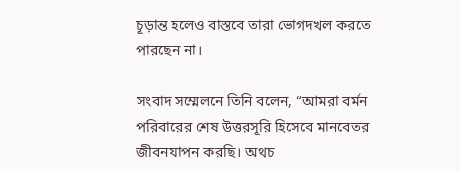চূড়ান্ত হলেও বাস্তবে তারা ভোগদখল করতে পারছেন না।

সংবাদ সম্মেলনে তিনি বলেন, “আমরা বর্মন পরিবারের শেষ উত্তরসূরি হিসেবে মানবেতর জীবনযাপন করছি। অথচ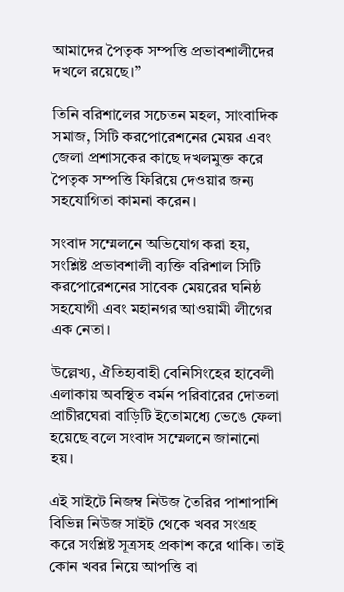আমাদের পৈতৃক সম্পত্তি প্রভাবশালীদের দখলে রয়েছে।”

তিনি বরিশালের সচেতন মহল, সাংবাদিক সমাজ, সিটি করপোরেশনের মেয়র এবং জেলা প্রশাসকের কাছে দখলমুক্ত করে পৈতৃক সম্পত্তি ফিরিয়ে দেওয়ার জন্য সহযোগিতা কামনা করেন।

সংবাদ সম্মেলনে অভিযোগ করা হয়, সংশ্লিষ্ট প্রভাবশালী ব্যক্তি বরিশাল সিটি করপোরেশনের সাবেক মেয়রের ঘনিষ্ঠ সহযোগী এবং মহানগর আওয়ামী লীগের এক নেতা।

উল্লেখ্য, ঐতিহ্যবাহী বেনিসিংহের হাবেলী এলাকায় অবস্থিত বর্মন পরিবারের দোতলা প্রাচীরঘেরা বাড়িটি ইতোমধ্যে ভেঙে ফেলা হয়েছে বলে সংবাদ সম্মেলনে জানানো হয়।

এই সাইটে নিজম্ব নিউজ তৈরির পাশাপাশি বিভিন্ন নিউজ সাইট থেকে খবর সংগ্রহ করে সংশ্লিষ্ট সূত্রসহ প্রকাশ করে থাকি। তাই কোন খবর নিয়ে আপত্তি বা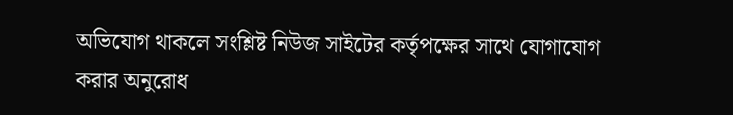অভিযোগ থাকলে সংশ্লিষ্ট নিউজ সাইটের কর্তৃপক্ষের সাথে যোগাযোগ করার অনুরোধ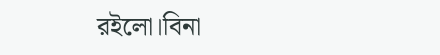রইলো।বিনা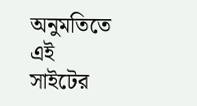অনুমতিতে এই সাইটের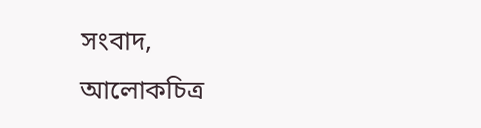সংবাদ, আলোকচিত্র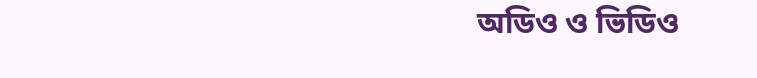অডিও ও ভিডিও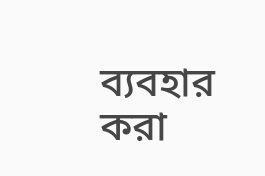ব্যবহার করা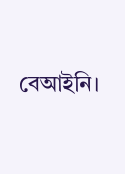বেআইনি।